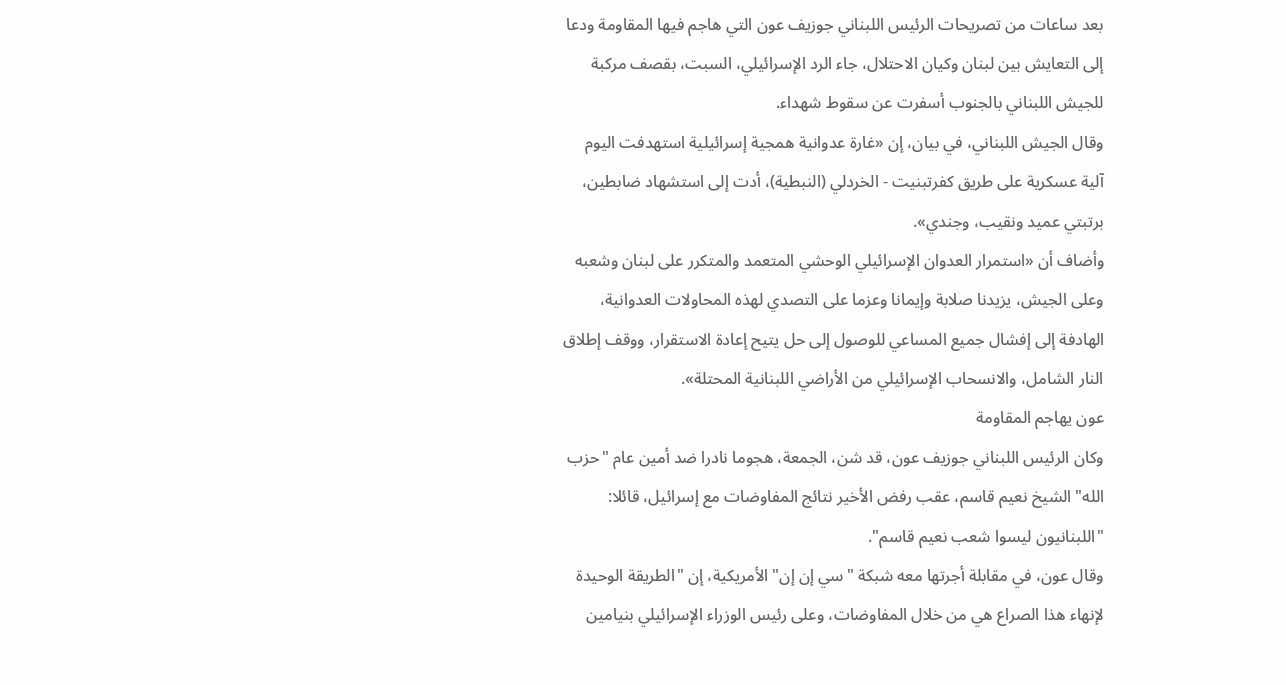بعد ساعات من تصريحات الرئيس اللبناني جوزيف عون التي هاجم فيها المقاومة ودعا إلى التعايش بين لبنان وكيان الاحتلال، جاء الرد الإسرائيلي، السبت، بقصف مركبة للجيش اللبناني بالجنوب أسفرت عن سقوط شهداء.
وقال الجيش اللبناني، في بيان، إن «غارة عدوانية همجية إسرائيلية استهدفت اليوم آلية عسكرية على طريق كفرتبنيت - الخردلي (النبطية)، أدت إلى استشهاد ضابطين، برتبتي عميد ونقيب، وجندي».
وأضاف أن «استمرار العدوان الإسرائيلي الوحشي المتعمد والمتكرر على لبنان وشعبه وعلى الجيش، يزيدنا صلابة وإيمانا وعزما على التصدي لهذه المحاولات العدوانية، الهادفة إلى إفشال جميع المساعي للوصول إلى حل يتيح إعادة الاستقرار، ووقف إطلاق النار الشامل، والانسحاب الإسرائيلي من الأراضي اللبنانية المحتلة».
عون يهاجم المقاومة
وكان الرئيس اللبناني جوزيف عون، قد شن، الجمعة، هجوما نادرا ضد أمين عام "حزب الله" الشيخ نعيم قاسم، عقب رفض الأخير نتائج المفاوضات مع إسرائيل، قائلا: "اللبنانيون ليسوا شعب نعيم قاسم".
وقال عون، في مقابلة أجرتها معه شبكة "سي إن إن" الأمريكية، إن "الطريقة الوحيدة لإنهاء هذا الصراع هي من خلال المفاوضات، وعلى رئيس الوزراء الإسرائيلي بنيامين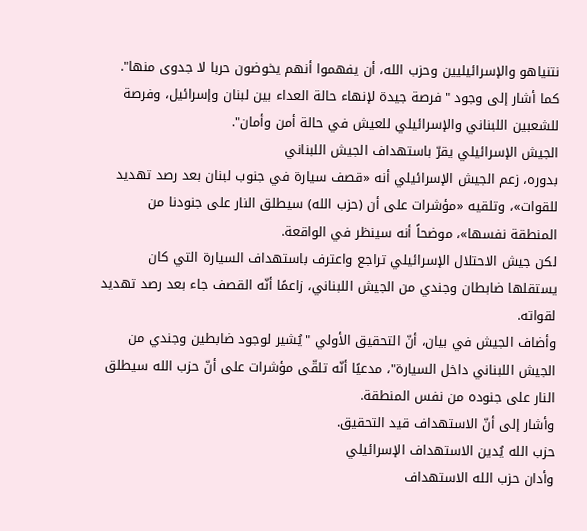نتنياهو والإسرائيليين وحزب الله، أن يفهموا أنهم يخوضون حربا لا جدوى منها".
كما أشار إلى وجود "فرصة جيدة لإنهاء حالة العداء بين لبنان وإسرائيل، وفرصة للشعبين اللبناني والإسرائيلي للعيش في حالة أمن وأمان".
الجيش الإسرائيلي يقرّ باستهداف الجيش اللبناني
بدوره، زعم الجيش الإسرائيلي أنه «قصف سيارة في جنوب لبنان بعد رصد تهديد للقوات»، وتلقيه «مؤشرات على أن (حزب الله) سيطلق النار على جنودنا من المنطقة نفسها»، موضحاً أنه سينظر في الواقعة.
لكن جيش الاحتلال الإسرائيلي تراجع واعترف باستهداف السيارة التي كان يستقلها ضابطان وجندي من الجيش اللبناني، زاعمًا أنّه القصف جاء بعد رصد تهديد لقواته.
وأضاف الجيش في بيان، أنّ التحقيق الأولي "يُشير لوجود ضابطين وجندي من الجيش اللبناني داخل السيارة"، مدعيًا أنّه تلقّى مؤشرات على أنّ حزب الله سيطلق النار على جنوده من نفس المنطقة.
وأشار إلى أنّ الاستهداف قيد التحقيق.
حزب الله يُدين الاستهداف الإسرائيلي
وأدان حزب الله الاستهداف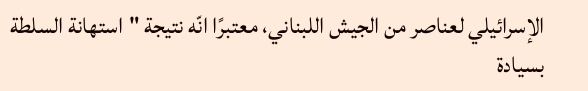الإسرائيلي لعناصر من الجيش اللبناني، معتبرًا انّه نتيجة "استهانة السلطة بسيادة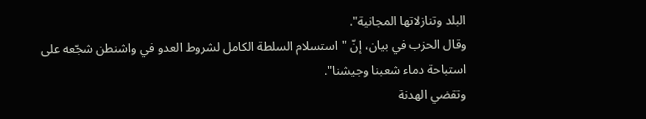البلد وتنازلاتها المجانية".
وقال الحزب في بيان، إنّ "استسلام السلطة الكامل لشروط العدو في واشنطن شجّعه على استباحة دماء شعبنا وجيشنا".
وتقضي الهدنة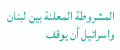المشروطة المعلنة بين لبنان واسرائيل أن يوقف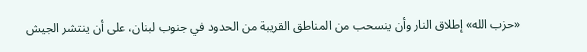«حزب الله» إطلاق النار وأن ينسحب من المناطق القريبة من الحدود في جنوب لبنان، على أن ينتشر الجيش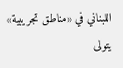اللبناني في «مناطق تجريبية» يتولى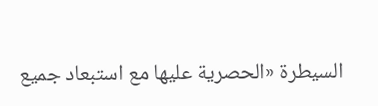السيطرة «الحصرية عليها مع استبعاد جميع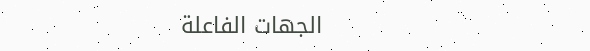الجهات الفاعلة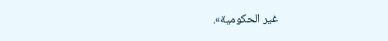غير الحكومية».